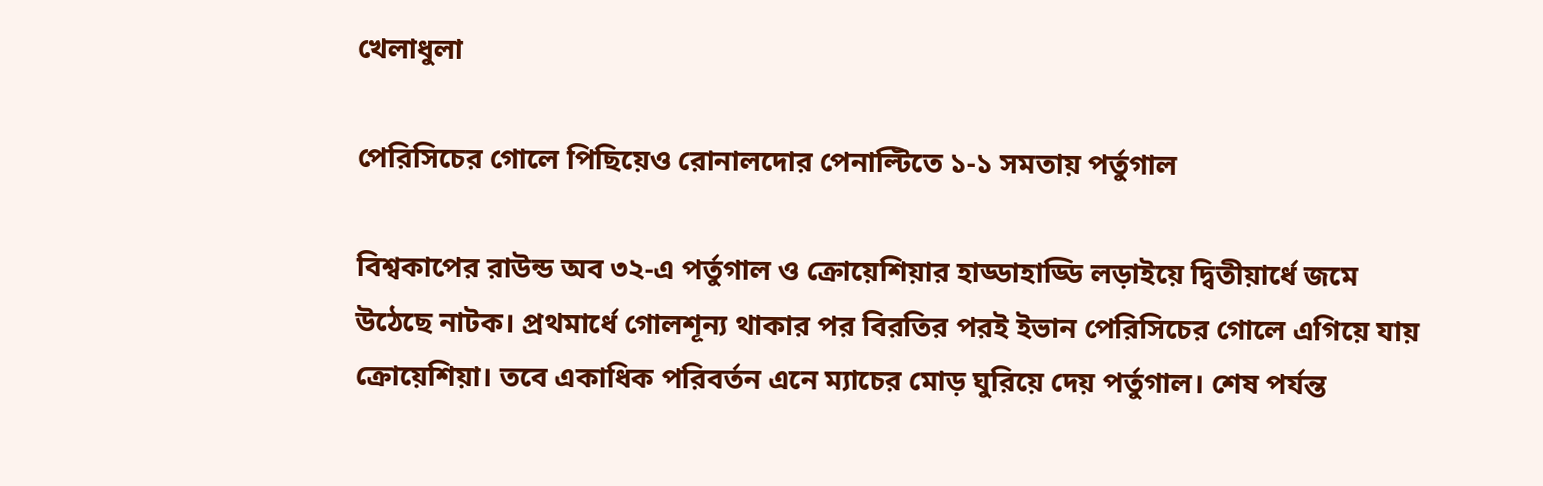খেলাধুলা

পেরিসিচের গোলে পিছিয়েও রোনালদোর পেনাল্টিতে ১-১ সমতায় পর্তুগাল

বিশ্বকাপের রাউন্ড অব ৩২-এ পর্তুগাল ও ক্রোয়েশিয়ার হাড্ডাহাড্ডি লড়াইয়ে দ্বিতীয়ার্ধে জমে উঠেছে নাটক। প্রথমার্ধে গোলশূন্য থাকার পর বিরতির পরই ইভান পেরিসিচের গোলে এগিয়ে যায় ক্রোয়েশিয়া। তবে একাধিক পরিবর্তন এনে ম্যাচের মোড় ঘুরিয়ে দেয় পর্তুগাল। শেষ পর্যন্ত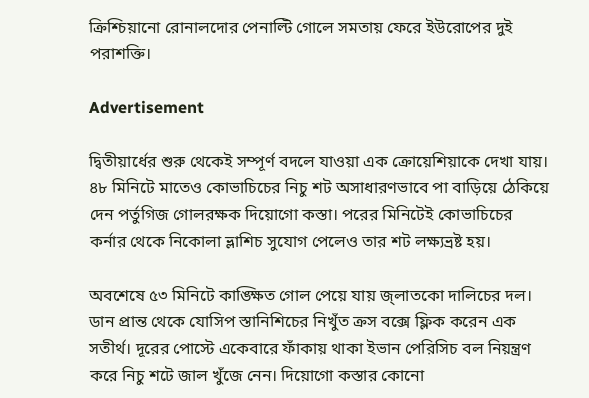ক্রিশ্চিয়ানো রোনালদোর পেনাল্টি গোলে সমতায় ফেরে ইউরোপের দুই পরাশক্তি।

Advertisement

দ্বিতীয়ার্ধের শুরু থেকেই সম্পূর্ণ বদলে যাওয়া এক ক্রোয়েশিয়াকে দেখা যায়। ৪৮ মিনিটে মাতেও কোভাচিচের নিচু শট অসাধারণভাবে পা বাড়িয়ে ঠেকিয়ে দেন পর্তুগিজ গোলরক্ষক দিয়োগো কস্তা। পরের মিনিটেই কোভাচিচের কর্নার থেকে নিকোলা ভ্লাশিচ সুযোগ পেলেও তার শট লক্ষ্যভ্রষ্ট হয়।

অবশেষে ৫৩ মিনিটে কাঙ্ক্ষিত গোল পেয়ে যায় জ্লাতকো দালিচের দল। ডান প্রান্ত থেকে যোসিপ স্তানিশিচের নিখুঁত ক্রস বক্সে ফ্লিক করেন এক সতীর্থ। দূরের পোস্টে একেবারে ফাঁকায় থাকা ইভান পেরিসিচ বল নিয়ন্ত্রণ করে নিচু শটে জাল খুঁজে নেন। দিয়োগো কস্তার কোনো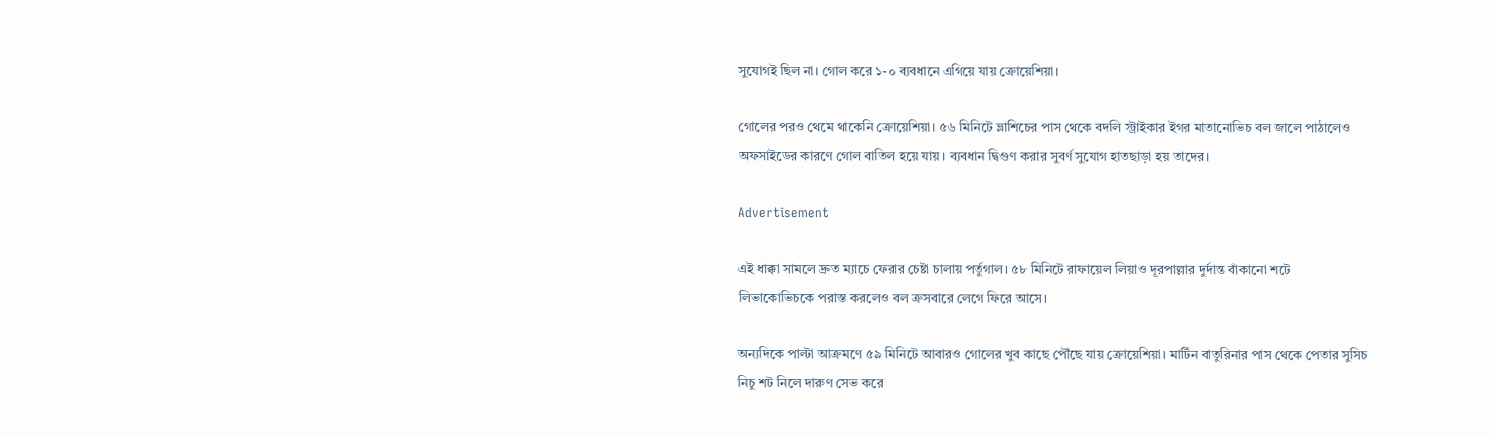সুযোগই ছিল না। গোল করে ১-০ ব্যবধানে এগিয়ে যায় ক্রোয়েশিয়া।

গোলের পরও থেমে থাকেনি ক্রোয়েশিয়া। ৫৬ মিনিটে ভ্লাশিচের পাস থেকে বদলি স্ট্রাইকার ইগর মাতানোভিচ বল জালে পাঠালেও অফসাইডের কারণে গোল বাতিল হয়ে যায়। ব্যবধান দ্বিগুণ করার সুবর্ণ সুযোগ হাতছাড়া হয় তাদের।

Advertisement

এই ধাক্কা সামলে দ্রুত ম্যাচে ফেরার চেষ্টা চালায় পর্তুগাল। ৫৮ মিনিটে রাফায়েল লিয়াও দূরপাল্লার দুর্দান্ত বাঁকানো শটে লিভাকোভিচকে পরাস্ত করলেও বল ক্রসবারে লেগে ফিরে আসে।

অন্যদিকে পাল্টা আক্রমণে ৫৯ মিনিটে আবারও গোলের খুব কাছে পৌঁছে যায় ক্রোয়েশিয়া। মার্টিন বাতুরিনার পাস থেকে পেতার সুসিচ নিচু শট নিলে দারুণ সেভ করে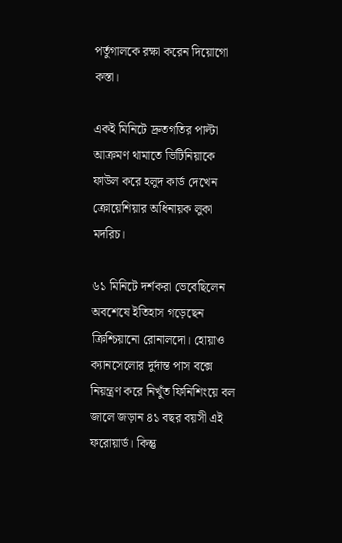পর্তুগালকে রক্ষা করেন দিয়োগো কস্তা।

একই মিনিটে দ্রুতগতির পাল্টা আক্রমণ থামাতে ভিটিনিয়াকে ফাউল করে হলুদ কার্ড দেখেন ক্রোয়েশিয়ার অধিনায়ক লুকা মদরিচ।

৬১ মিনিটে দর্শকরা ভেবেছিলেন অবশেষে ইতিহাস গড়েছেন ক্রিশ্চিয়ানো রোনালদো। হোয়াও ক্যানসেলোর দুর্দান্ত পাস বক্সে নিয়ন্ত্রণ করে নিখুঁত ফিনিশিংয়ে বল জালে জড়ান ৪১ বছর বয়সী এই ফরোয়ার্ড। কিন্তু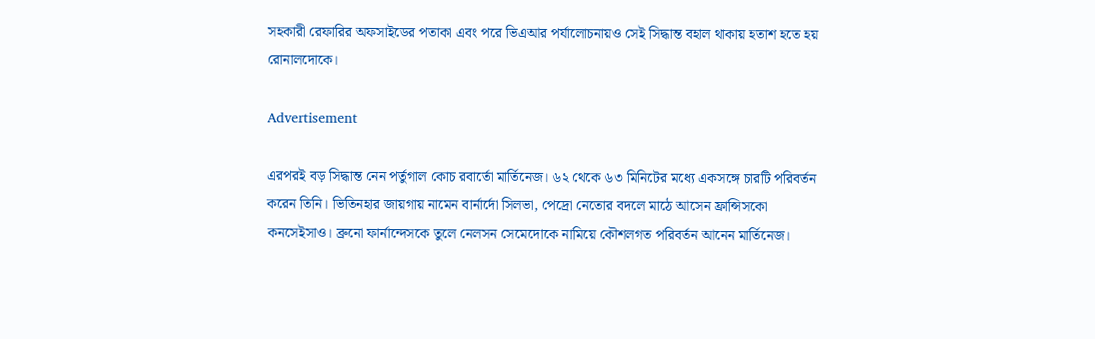সহকারী রেফারির অফসাইডের পতাকা এবং পরে ভিএআর পর্যালোচনায়ও সেই সিদ্ধান্ত বহাল থাকায় হতাশ হতে হয় রোনালদোকে।

Advertisement

এরপরই বড় সিদ্ধান্ত নেন পর্তুগাল কোচ রবার্তো মার্তিনেজ। ৬২ থেকে ৬৩ মিনিটের মধ্যে একসঙ্গে চারটি পরিবর্তন করেন তিনি। ভিতিনহার জায়গায় নামেন বার্নার্দো সিলভা, পেদ্রো নেতোর বদলে মাঠে আসেন ফ্রান্সিসকো কনসেইসাও। ব্রুনো ফার্নান্দেসকে তুলে নেলসন সেমেদোকে নামিয়ে কৌশলগত পরিবর্তন আনেন মার্তিনেজ।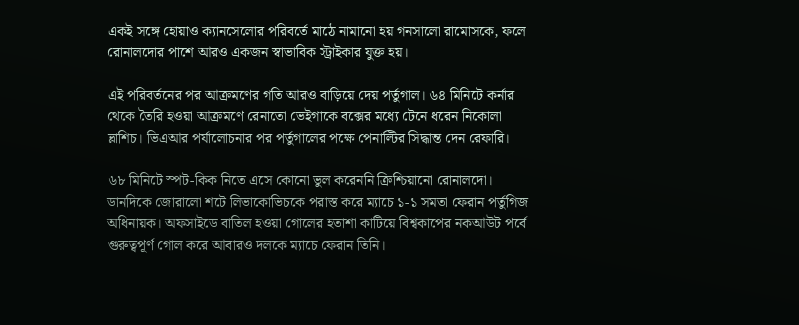একই সঙ্গে হোয়াও ক্যানসেলোর পরিবর্তে মাঠে নামানো হয় গনসালো রামোসকে, ফলে রোনালদোর পাশে আরও একজন স্বাভাবিক স্ট্রাইকার যুক্ত হয়।

এই পরিবর্তনের পর আক্রমণের গতি আরও বাড়িয়ে দেয় পর্তুগাল। ৬৪ মিনিটে কর্নার থেকে তৈরি হওয়া আক্রমণে রেনাতো ভেইগাকে বক্সের মধ্যে টেনে ধরেন নিকোলা ভ্লাশিচ। ভিএআর পর্যালোচনার পর পর্তুগালের পক্ষে পেনাল্টির সিদ্ধান্ত দেন রেফারি।

৬৮ মিনিটে স্পট-কিক নিতে এসে কোনো ভুল করেননি ক্রিশ্চিয়ানো রোনালদো। ডানদিকে জোরালো শটে লিভাকোভিচকে পরাস্ত করে ম্যাচে ১-১ সমতা ফেরান পর্তুগিজ অধিনায়ক। অফসাইডে বাতিল হওয়া গোলের হতাশা কাটিয়ে বিশ্বকাপের নকআউট পর্বে গুরুত্বপূর্ণ গোল করে আবারও দলকে ম্যাচে ফেরান তিনি।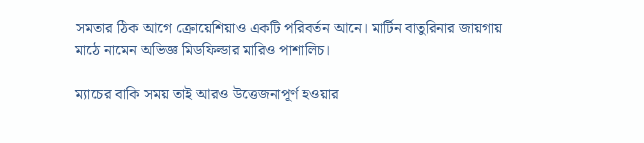সমতার ঠিক আগে ক্রোয়েশিয়াও একটি পরিবর্তন আনে। মার্টিন বাতুরিনার জায়গায় মাঠে নামেন অভিজ্ঞ মিডফিল্ডার মারিও পাশালিচ।

ম্যাচের বাকি সময় তাই আরও উত্তেজনাপূর্ণ হওয়ার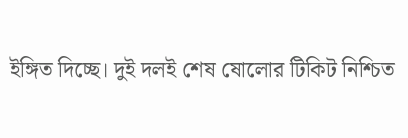ইঙ্গিত দিচ্ছে। দুই দলই শেষ ষোলোর টিকিট নিশ্চিত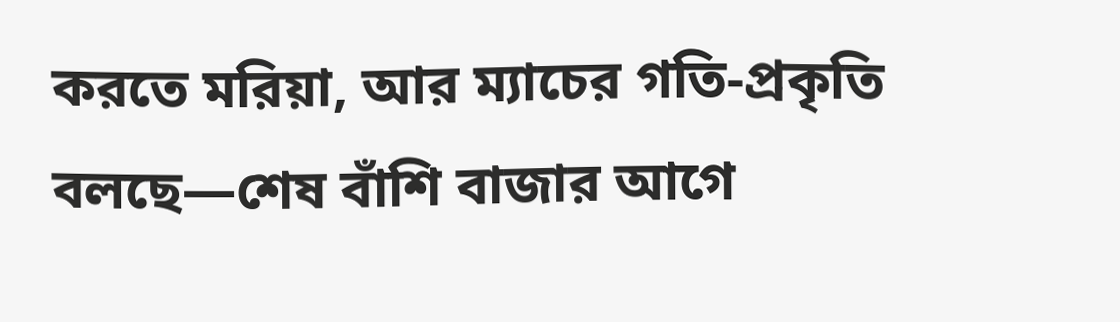করতে মরিয়া, আর ম্যাচের গতি-প্রকৃতি বলছে—শেষ বাঁশি বাজার আগে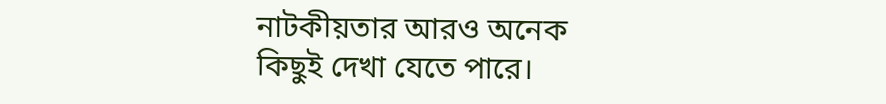নাটকীয়তার আরও অনেক কিছুই দেখা যেতে পারে।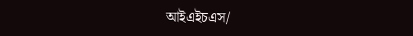আইএইচএস/